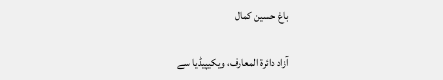باغ حسین کمال

آزاد دائرۃ المعارف، ویکیپیڈیا سے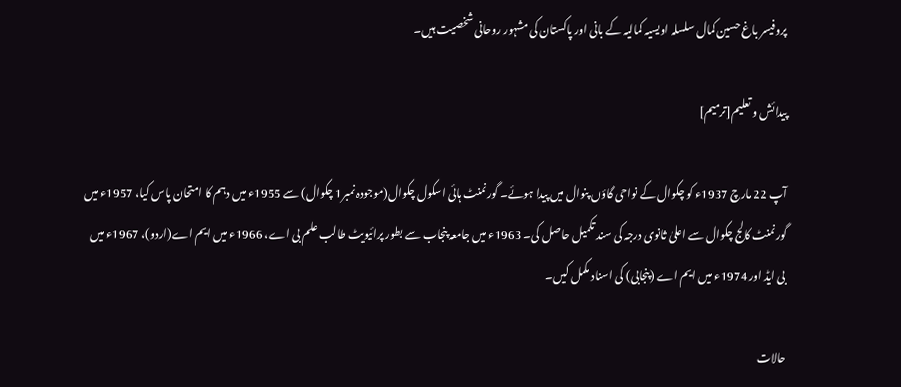پروفیسر باغ حسین کمال سلسلہ اویسیہ کمالیہ کے بانی اور پاکستان کی مشہور روحانی شخصیت ہیں۔

پیدائش و تعلیم[ترمیم]

آپ 22 مارچ 1937ء کو چکوال کے نواحی گاؤں پنوال میں پیدا ہوئے۔ گورنمنٹ ہائی اسکول چکوال(موجودہ نمبر1 چکوال) سے 1955ء میں دہم کا امتحان پاس کیا، 1957ء میں گورنمنٹ کالج چکوال سے اعلیٰ ثانوی درجہ کی سند تکمیل حاصل کی۔ 1963ء میں جامعہ پنجاب سے بطور پرائیویٹ طالب علم بی اے، 1966ء میں ایم اے(اردو)، 1967ء میں بی ایڈ اور 1974ء میں ایم اے (پنجابی) کی اسناد مکمل کیں۔

حالات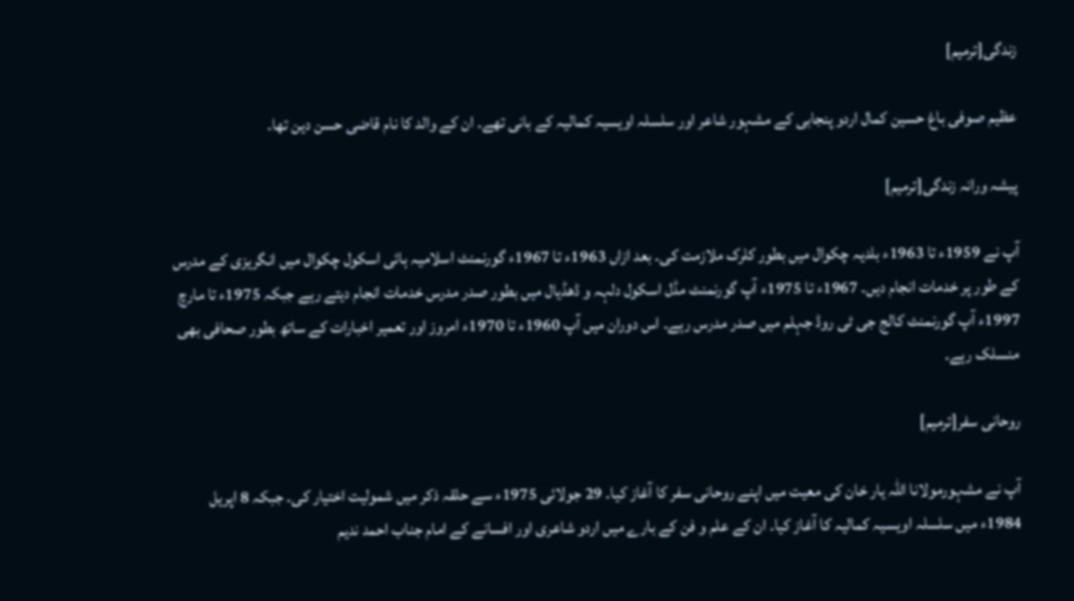زندگی[ترمیم]

عظیم صوفی باغ حسین کمال اردو پنجابی کے مشہور شاعر اور سلسلہ اویسیہ کمالیہ کے بانی تھے۔ ان کے والد کا نام قاضی حسن دین تھا۔

پیشہ ورانہ زندگی[ترمیم]

آپ نے 1959ء تا 1963ء بلدیہ چکوال میں بطور کلرک ملازمت کی۔ بعد ازاں 1963ء تا 1967ء گورنمنٹ اسلامیہ ہائی اسکول چکوال میں انگریزی کے مدرس کے طور پر خدمات انجام دیں۔ 1967ء تا 1975ء آپ گورنمنٹ مڈل اسکول دلہہ و ڈھڈیال میں بطور صدر مدرس خدمات انجام دیتے رہے جبکہ 1975ء تا مارچ 1997ء آپ گورنمنٹ کالج جی ٹی روڈ جہلم میں صدر مدرس رہے۔ اس دوران میں آپ 1960ء تا 1970ء امروز اور تعمیر اخبارات کے ساتھ بطور صحافی بھی منسلک رہے۔

روحانی سفر[ترمیم]

آپ نے مشہورمولانا اللہ یار خان کی معیت میں اپنے روحانی سفر کا آغاز کیا۔ 29 جولائی 1975ء سے حلقہ ذکر میں شمولیت اختیار کی۔ جبکہ 8 اپریل 1984ء میں سلسلہ اویسیہ کمالیہ کا آغاز کیا۔ ان کے علم و فن کے بارے میں اردو شاعری اور افسانے کے امام جناب احمد ندیم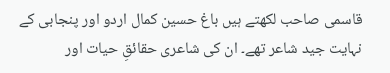قاسمی صاحب لکھتے ہیں باغ حسین کمال اردو اور پنجابی کے نہایت جید شاعر تھے۔ ان کی شاعری حقائقِ حیات اور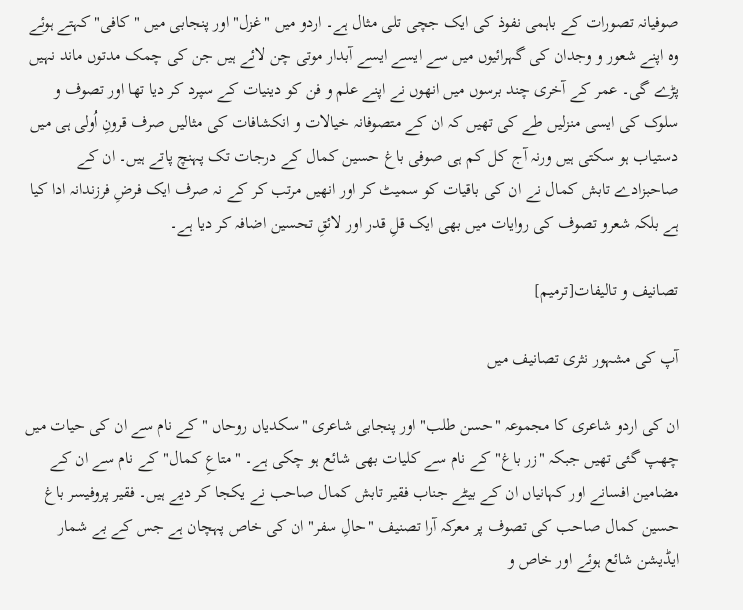صوفیانہ تصورات کے باہمی نفوذ کی ایک جچی تلی مثال ہے۔ اردو میں "غزل"اور پنجابی میں "کافی" کہتے ہوئے وہ اپنے شعور و وجدان کی گہرائیوں میں سے ایسے ایسے آبدار موتی چن لائے ہیں جن کی چمک مدتوں ماند نہیں پڑے گی۔ عمر کے آخری چند برسوں میں انھوں نے اپنے علم و فن کو دینیات کے سپرد کر دیا تھا اور تصوف و سلوک کی ایسی منزلیں طے کی تھیں کہ ان کے متصوفانہ خیالات و انکشافات کی مثالیں صرف قرونِ اُولی ہی میں دستیاب ہو سکتی ہیں ورنہ آج کل کم ہی صوفی باغ حسین کمال کے درجات تک پہنچ پاتے ہیں۔ ان کے صاحبزادے تابش کمال نے ان کی باقیات کو سمیٹ کر اور انھیں مرتب کر کے نہ صرف ایک فرضِ فرزندانہ ادا کیا ہے بلکہ شعرو تصوف کی روایات میں بھی ایک قلِ قدر اور لائقِ تحسین اضافہ کر دیا ہے۔

تصانیف و تالیفات[ترمیم]

آپ کی مشہور نثری تصانیف میں

ان کی اردو شاعری کا مجموعہ "حسن طلب" اور پنجابی شاعری "سکدیاں روحاں " کے نام سے ان کی حیات میں چھپ گئی تھیں جبکہ "زر باغ" کے نام سے کلیات بھی شائع ہو چکی ہے۔ "متاعِ کمال" کے نام سے ان کے مضامین افسانے اور کہانیاں ان کے بیٹے جناب فقیر تابش کمال صاحب نے یکجا کر دیے ہیں۔ فقیر پروفیسر باغ حسین کمال صاحب کی تصوف پر معرکہ آرا تصنیف "حالِ سفر" ان کی خاص پہچان ہے جس کے بے شمار ایڈیشن شائع ہوئے اور خاص و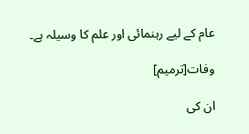عام کے لیے رہنمائی اور علم کا وسیلہ ہے۔

وفات[ترمیم]

ان کی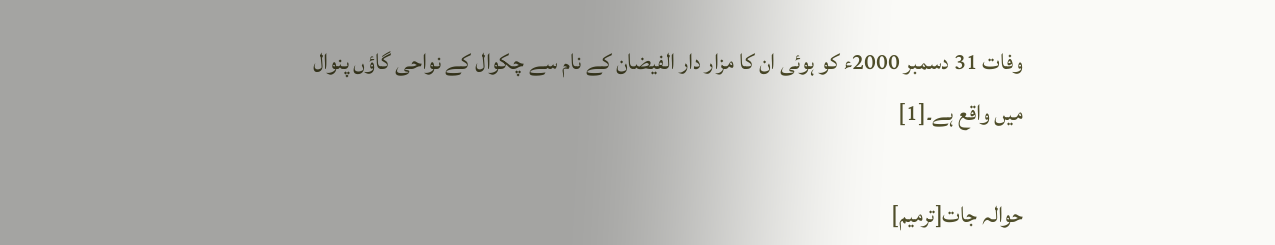وفات 31 دسمبر 2000ء کو ہوئی ان کا مزار دار الفیضان کے نام سے چکوال کے نواحی گاؤں پنوال میں واقع ہے۔[1]

حوالہ جات[ترمیم]